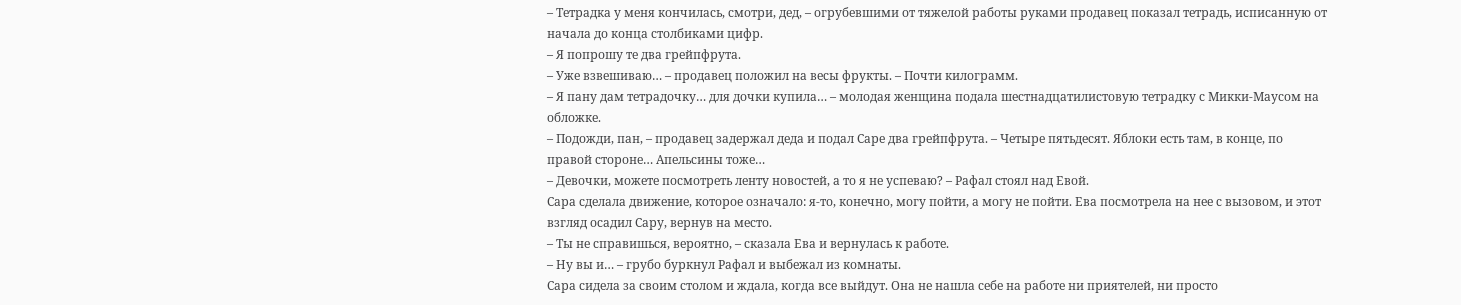– Тетрадка у меня кончилась, смотри, дед, – огрубевшими от тяжелой работы руками продавец показал тетрадь, исписанную от начала до конца столбиками цифр.
– Я попрошу те два грейпфрута.
– Уже взвешиваю… – продавец положил на весы фрукты. – Почти килограмм.
– Я пану дам тетрадочку… для дочки купила… – молодая женщина подала шестнадцатилистовую тетрадку с Микки-Маусом на обложке.
– Подожди, пан, – продавец задержал деда и подал Саре два грейпфрута. – Четыре пятьдесят. Яблоки есть там, в конце, по правой стороне… Апельсины тоже…
– Девочки, можете посмотреть ленту новостей, а то я не успеваю? – Рафал стоял над Евой.
Сара сделала движение, которое означало: я-то, конечно, могу пойти, а могу не пойти. Ева посмотрела на нее с вызовом, и этот взгляд осадил Сару, вернув на место.
– Ты не справишься, вероятно, – сказала Ева и вернулась к работе.
– Ну вы и… – грубо буркнул Рафал и выбежал из комнаты.
Сара сидела за своим столом и ждала, когда все выйдут. Она не нашла себе на работе ни приятелей, ни просто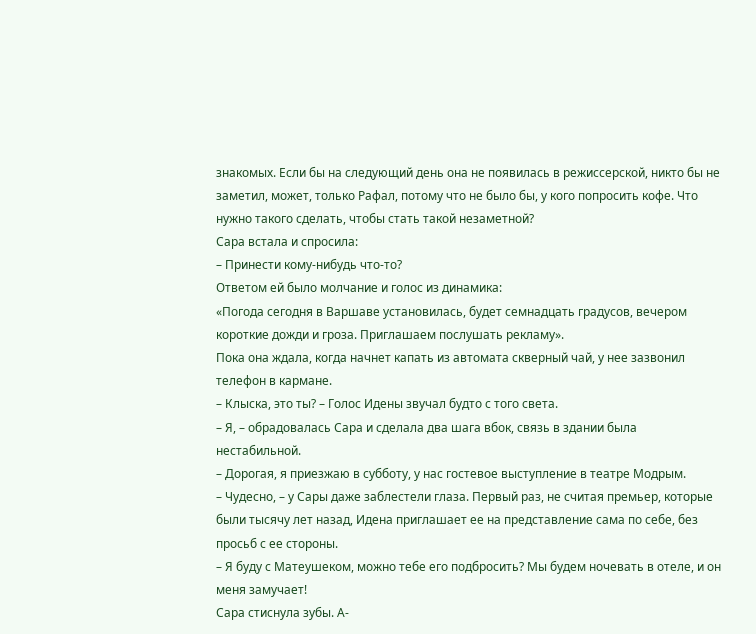знакомых. Если бы на следующий день она не появилась в режиссерской, никто бы не заметил, может, только Рафал, потому что не было бы, у кого попросить кофе. Что нужно такого сделать, чтобы стать такой незаметной?
Сара встала и спросила:
– Принести кому-нибудь что-то?
Ответом ей было молчание и голос из динамика:
«Погода сегодня в Варшаве установилась, будет семнадцать градусов, вечером короткие дожди и гроза. Приглашаем послушать рекламу».
Пока она ждала, когда начнет капать из автомата скверный чай, у нее зазвонил телефон в кармане.
– Клыска, это ты? – Голос Идены звучал будто с того света.
– Я, – обрадовалась Сара и сделала два шага вбок, связь в здании была нестабильной.
– Дорогая, я приезжаю в субботу, у нас гостевое выступление в театре Модрым.
– Чудесно, – у Сары даже заблестели глаза. Первый раз, не считая премьер, которые были тысячу лет назад, Идена приглашает ее на представление сама по себе, без просьб с ее стороны.
– Я буду с Матеушеком, можно тебе его подбросить? Мы будем ночевать в отеле, и он меня замучает!
Сара стиснула зубы. А-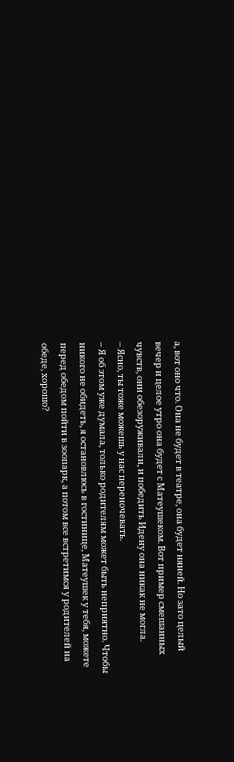а, вот оно что. Она не будет в театре, она будет няней. Но зато целый вечер и целое утро она будет с Матеушеком. Вот пример смешанных чувств, они обезоруживали, и победить Идену она никак не могла.
– Ясно, ты тоже можешь у нас переночевать.
– Я об этом уже думала, только родителям может быть неприятно. Чтобы никого не обидеть, я остановлюсь в гостинице, Матеушек у тебя, можете перед обедом пойти в зоопарк, а потом все встретимся у родителей на обеде, хорошо?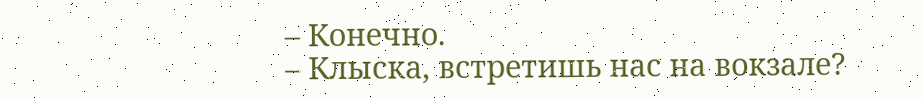– Конечно.
– Клыска, встретишь нас на вокзале?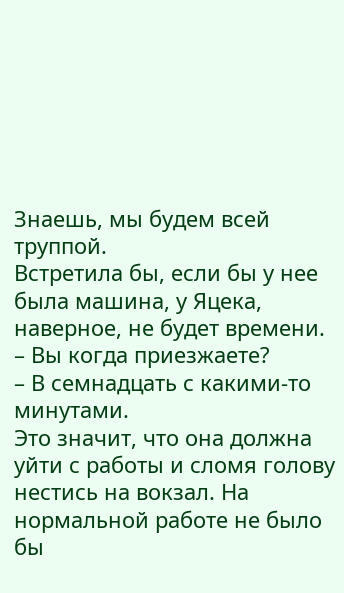Знаешь, мы будем всей труппой.
Встретила бы, если бы у нее была машина, у Яцека, наверное, не будет времени.
– Вы когда приезжаете?
– В семнадцать с какими-то минутами.
Это значит, что она должна уйти с работы и сломя голову нестись на вокзал. На нормальной работе не было бы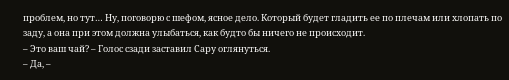проблем, но тут… Ну, поговорю с шефом, ясное дело. Который будет гладить ее по плечам или хлопать по заду, а она при этом должна улыбаться, как будто бы ничего не происходит.
– Это ваш чай? – Голос сзади заставил Сару оглянуться.
– Да, –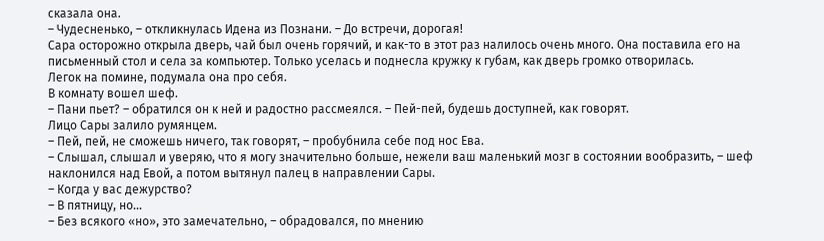сказала она.
– Чудесненько, – откликнулась Идена из Познани. – До встречи, дорогая!
Сара осторожно открыла дверь, чай был очень горячий, и как-то в этот раз налилось очень много. Она поставила его на письменный стол и села за компьютер. Только уселась и поднесла кружку к губам, как дверь громко отворилась.
Легок на помине, подумала она про себя.
В комнату вошел шеф.
– Пани пьет? – обратился он к ней и радостно рассмеялся. – Пей-пей, будешь доступней, как говорят.
Лицо Сары залило румянцем.
– Пей, пей, не сможешь ничего, так говорят, – пробубнила себе под нос Ева.
– Слышал, слышал и уверяю, что я могу значительно больше, нежели ваш маленький мозг в состоянии вообразить, – шеф наклонился над Евой, а потом вытянул палец в направлении Сары.
– Когда у вас дежурство?
– В пятницу, но…
– Без всякого «но», это замечательно, – обрадовался, по мнению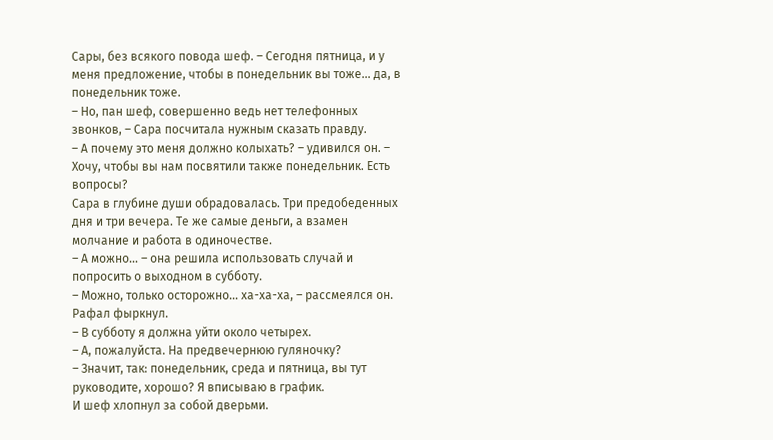Сары, без всякого повода шеф. – Сегодня пятница, и у меня предложение, чтобы в понедельник вы тоже… да, в понедельник тоже.
– Но, пан шеф, совершенно ведь нет телефонных звонков, – Сара посчитала нужным сказать правду.
– А почему это меня должно колыхать? – удивился он. – Хочу, чтобы вы нам посвятили также понедельник. Есть вопросы?
Сара в глубине души обрадовалась. Три предобеденных дня и три вечера. Те же самые деньги, а взамен молчание и работа в одиночестве.
– А можно… – она решила использовать случай и попросить о выходном в субботу.
– Можно, только осторожно… ха-ха-ха, – рассмеялся он.
Рафал фыркнул.
– В субботу я должна уйти около четырех.
– А, пожалуйста. На предвечернюю гуляночку?
– Значит, так: понедельник, среда и пятница, вы тут руководите, хорошо? Я вписываю в график.
И шеф хлопнул за собой дверьми.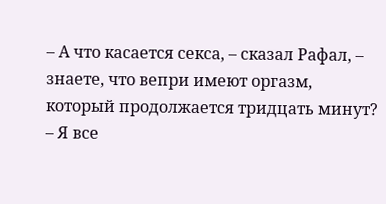– А что касается секса, – сказал Рафал, – знаете, что вепри имеют оргазм, который продолжается тридцать минут?
– Я все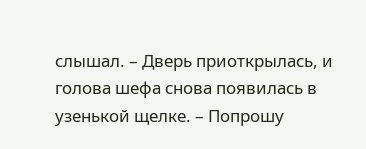слышал. – Дверь приоткрылась, и голова шефа снова появилась в узенькой щелке. – Попрошу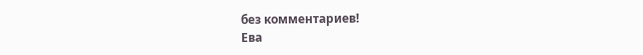без комментариев!
Ева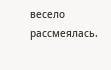весело рассмеялась.